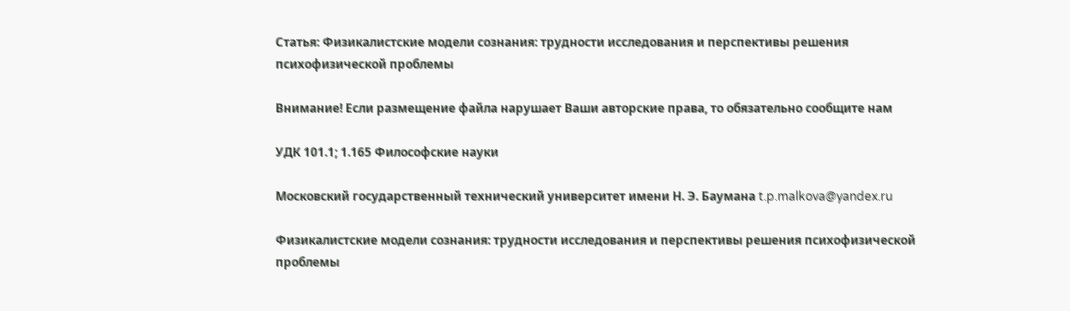Статья: Физикалистские модели сознания: трудности исследования и перспективы решения психофизической проблемы

Внимание! Если размещение файла нарушает Ваши авторские права, то обязательно сообщите нам

УДК 101.1; 1.165 Философские науки

Московский государственный технический университет имени Н. Э. Баумана t.p.malkova@yandex.ru

Физикалистские модели сознания: трудности исследования и перспективы решения психофизической проблемы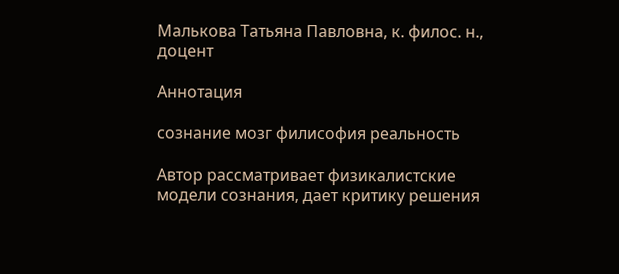Малькова Татьяна Павловна, к. филос. н., доцент

Аннотация

сознание мозг филисофия реальность

Автор рассматривает физикалистские модели сознания, дает критику решения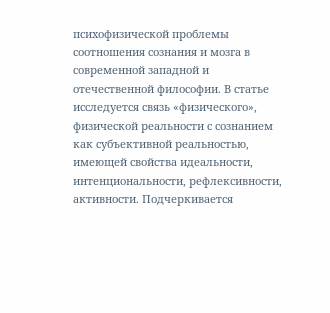психофизической проблемы соотношения сознания и мозга в современной западной и отечественной философии. В статье исследуется связь «физического», физической реальности с сознанием как субъективной реальностью, имеющей свойства идеальности, интенциональности, рефлексивности, активности. Подчеркивается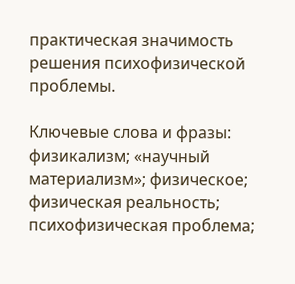практическая значимость решения психофизической проблемы.

Ключевые слова и фразы: физикализм; «научный материализм»; физическое; физическая реальность; психофизическая проблема;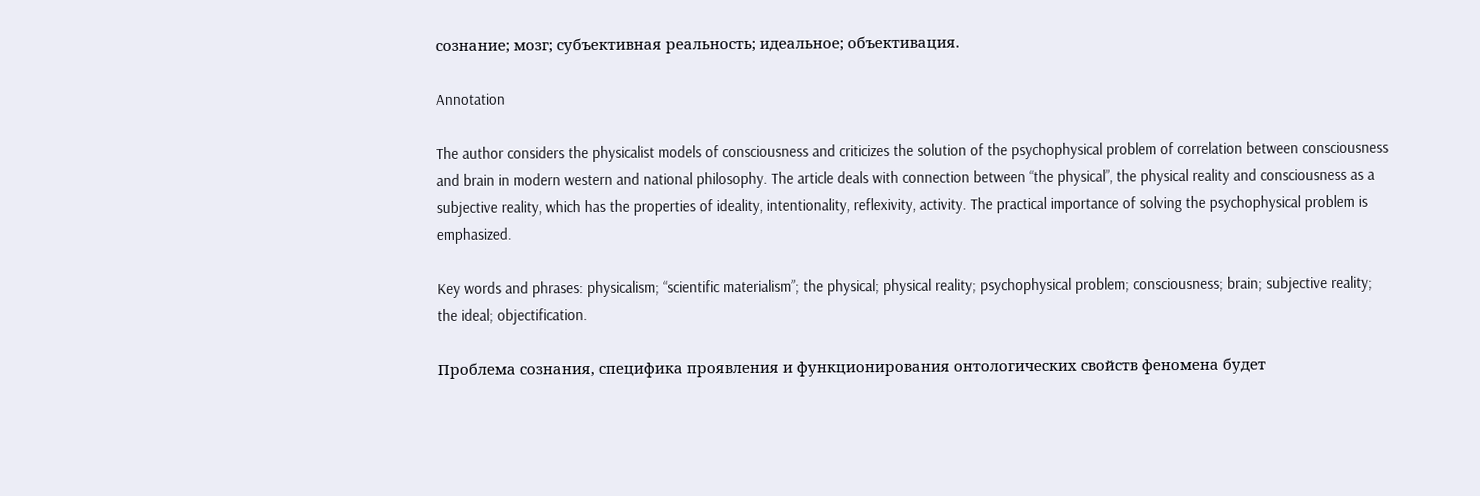сознание; мозг; субъективная реальность; идеальное; объективация.

Annotation

The author considers the physicalist models of consciousness and criticizes the solution of the psychophysical problem of correlation between consciousness and brain in modern western and national philosophy. The article deals with connection between “the physical”, the physical reality and consciousness as a subjective reality, which has the properties of ideality, intentionality, reflexivity, activity. The practical importance of solving the psychophysical problem is emphasized.

Key words and phrases: physicalism; “scientific materialism”; the physical; physical reality; psychophysical problem; consciousness; brain; subjective reality; the ideal; objectification.

Проблема сознания, специфика проявления и функционирования онтологических свойств феномена будет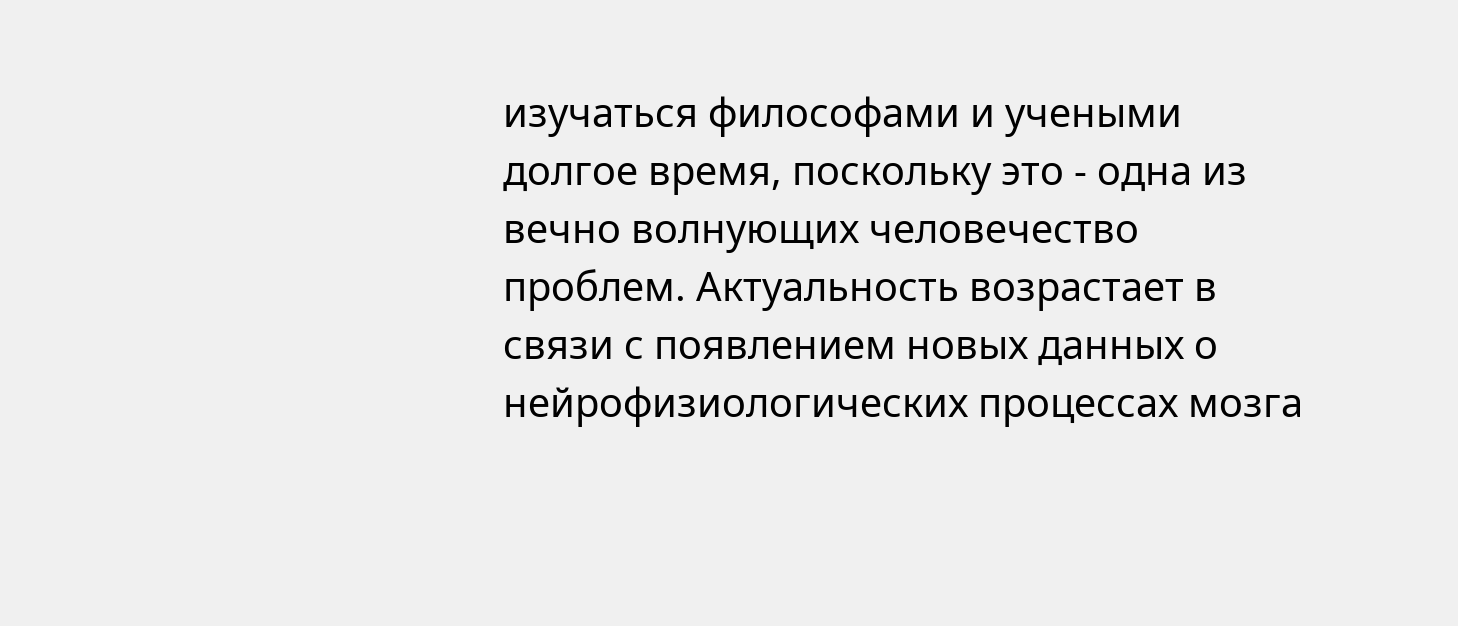изучаться философами и учеными долгое время, поскольку это - одна из вечно волнующих человечество проблем. Актуальность возрастает в связи с появлением новых данных о нейрофизиологических процессах мозга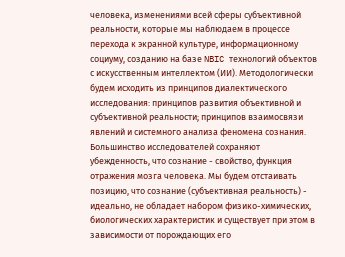человека, изменениями всей сферы субъективной реальности, которые мы наблюдаем в процессе перехода к экранной культуре, информационному социуму, созданию на базе NBIC технологий объектов с искусственным интеллектом (ИИ). Методологически будем исходить из принципов диалектического исследования: принципов развития объективной и субъективной реальности; принципов взаимосвязи явлений и системного анализа феномена сознания. Большинство исследователей сохраняют убежденность, что сознание - свойство, функция отражения мозга человека. Мы будем отстаивать позицию, что сознание (субъективная реальность) - идеально, не обладает набором физико-химических, биологических характеристик и существует при этом в зависимости от порождающих его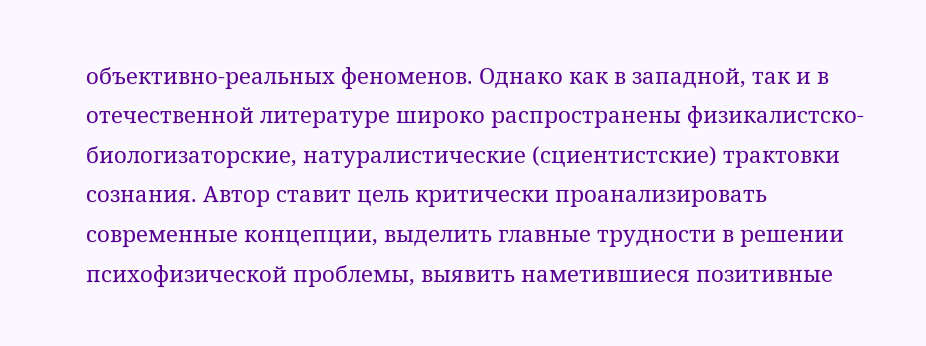объективно-реальных феноменов. Однако как в западной, так и в отечественной литературе широко распространены физикалистско-биологизаторские, натуралистические (сциентистские) трактовки сознания. Автор ставит цель критически проанализировать современные концепции, выделить главные трудности в решении психофизической проблемы, выявить наметившиеся позитивные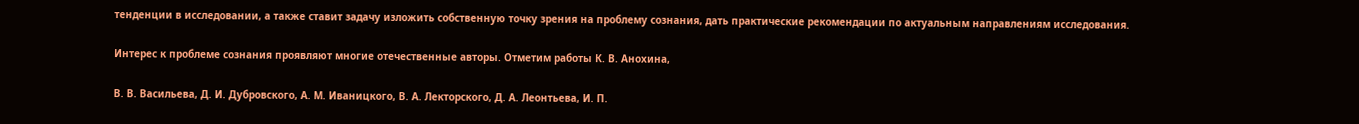тенденции в исследовании, а также ставит задачу изложить собственную точку зрения на проблему сознания, дать практические рекомендации по актуальным направлениям исследования.

Интерес к проблеме сознания проявляют многие отечественные авторы. Отметим работы К. В. Анохина,

В. В. Васильева, Д. И. Дубровского, А. М. Иваницкого, В. А. Лекторского, Д. А. Леонтьева, И. П.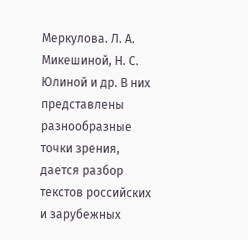Меркулова. Л. А. Микешиной, Н. С. Юлиной и др. В них представлены разнообразные точки зрения, дается разбор текстов российских и зарубежных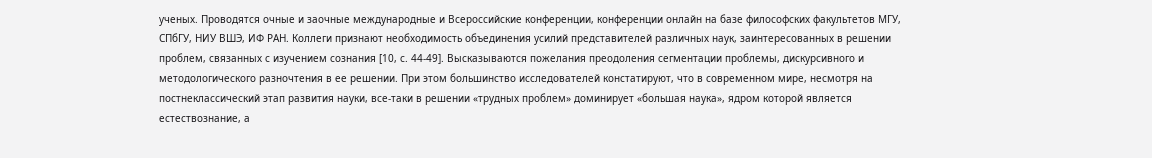ученых. Проводятся очные и заочные международные и Всероссийские конференции, конференции онлайн на базе философских факультетов МГУ, СПбГУ, НИУ ВШЭ, ИФ РАН. Коллеги признают необходимость объединения усилий представителей различных наук, заинтересованных в решении проблем, связанных с изучением сознания [10, с. 44-49]. Высказываются пожелания преодоления сегментации проблемы, дискурсивного и методологического разночтения в ее решении. При этом большинство исследователей констатируют, что в современном мире, несмотря на постнеклассический этап развития науки, все-таки в решении «трудных проблем» доминирует «большая наука», ядром которой является естествознание, а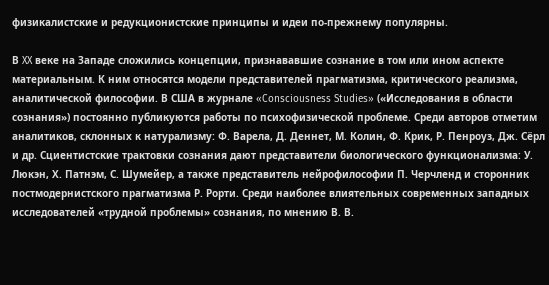физикалистские и редукционистские принципы и идеи по-прежнему популярны.

В XX веке на Западе сложились концепции, признававшие сознание в том или ином аспекте материальным. К ним относятся модели представителей прагматизма, критического реализма, аналитической философии. В США в журнале «Consciousness Studies» («Исследования в области сознания») постоянно публикуются работы по психофизической проблеме. Среди авторов отметим аналитиков, склонных к натурализму: Ф. Варела, Д. Деннет, М. Колин, Ф. Крик, Р. Пенроуз, Дж. Сёрл и др. Сциентистские трактовки сознания дают представители биологического функционализма: У. Люкэн, Х. Патнэм, С. Шумейер, а также представитель нейрофилософии П. Черчленд и сторонник постмодернистского прагматизма Р. Рорти. Среди наиболее влиятельных современных западных исследователей «трудной проблемы» сознания, по мнению В. В.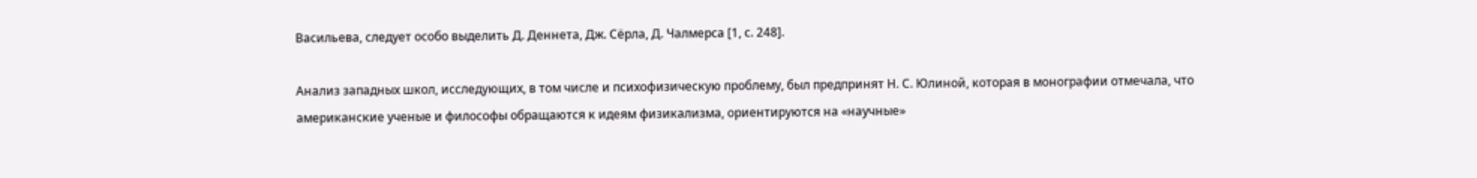Васильева, следует особо выделить Д. Деннета, Дж. Сёрла, Д. Чалмерса [1, с. 248].

Анализ западных школ, исследующих, в том числе и психофизическую проблему, был предпринят Н. С. Юлиной, которая в монографии отмечала, что американские ученые и философы обращаются к идеям физикализма, ориентируются на «научные»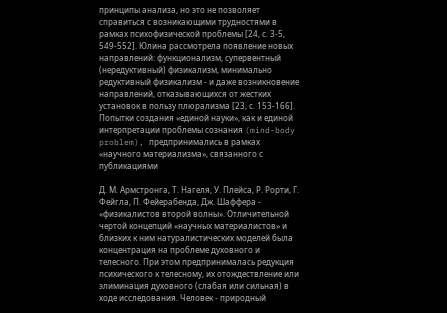принципы анализа, но это не позволяет справиться с возникающими трудностями в рамках психофизической проблемы [24, с. 3-5, 549-552]. Юлина рассмотрела появление новых направлений: функционализм, супервентный (нередуктивный) физикализм, минимально редуктивный физикализм - и даже возникновение направлений, отказывающихся от жестких установок в пользу плюрализма [23, с. 153-166]. Попытки создания «единой науки», как и единой интерпретации проблемы сознания (mind-body problem), предпринимались в рамках «научного материализма», связанного с публикациями

Д. М. Армстронга, Т. Нагеля, У. Плейса, Р. Рорти, Г. Фейгла, П. Фейерабенда, Дж. Шаффера - «физикалистов второй волны». Отличительной чертой концепций «научных материалистов» и близких к ним натуралистических моделей была концентрация на проблеме духовного и телесного. При этом предпринималась редукция психического к телесному, их отождествление или элиминация духовного (слабая или сильная) в ходе исследования. Человек - природный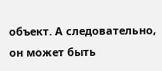объект. А следовательно, он может быть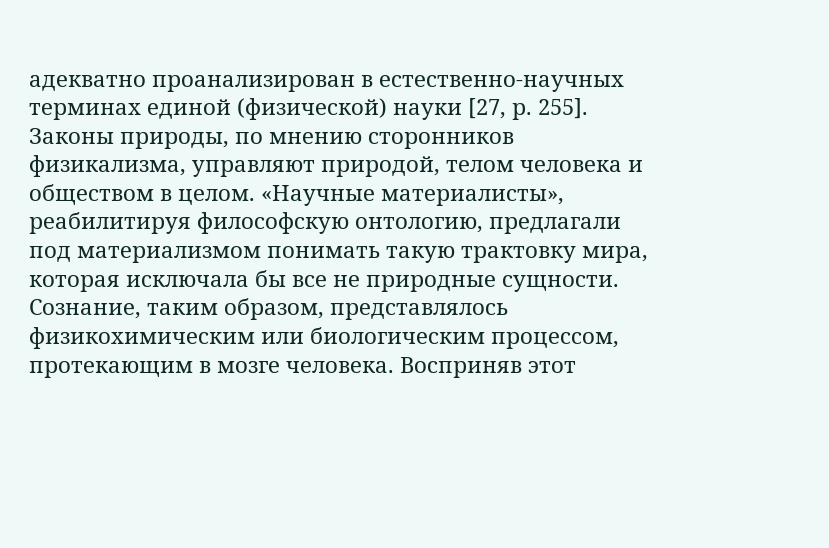адекватно проанализирован в естественно-научных терминах единой (физической) науки [27, р. 255]. Законы природы, по мнению сторонников физикализма, управляют природой, телом человека и обществом в целом. «Научные материалисты», реабилитируя философскую онтологию, предлагали под материализмом понимать такую трактовку мира, которая исключала бы все не природные сущности. Сознание, таким образом, представлялось физикохимическим или биологическим процессом, протекающим в мозге человека. Восприняв этот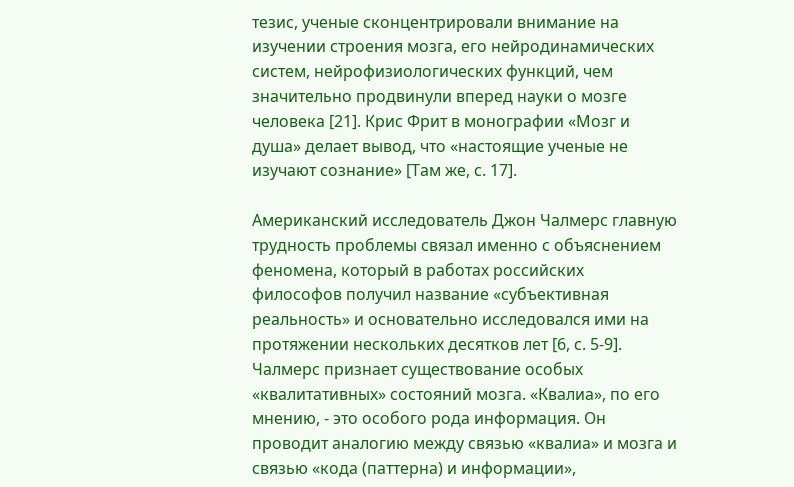тезис, ученые сконцентрировали внимание на изучении строения мозга, его нейродинамических систем, нейрофизиологических функций, чем значительно продвинули вперед науки о мозге человека [21]. Крис Фрит в монографии «Мозг и душа» делает вывод, что «настоящие ученые не изучают сознание» [Там же, с. 17].

Американский исследователь Джон Чалмерс главную трудность проблемы связал именно с объяснением феномена, который в работах российских философов получил название «субъективная реальность» и основательно исследовался ими на протяжении нескольких десятков лет [6, с. 5-9]. Чалмерс признает существование особых «квалитативных» состояний мозга. «Квалиа», по его мнению, - это особого рода информация. Он проводит аналогию между связью «квалиа» и мозга и связью «кода (паттерна) и информации»,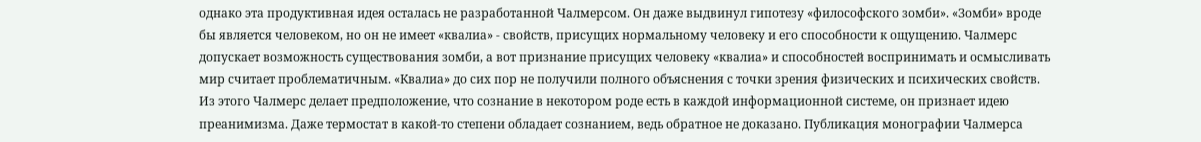однако эта продуктивная идея осталась не разработанной Чалмерсом. Он даже выдвинул гипотезу «философского зомби». «Зомби» вроде бы является человеком, но он не имеет «квалиа» - свойств, присущих нормальному человеку и его способности к ощущению. Чалмерс допускает возможность существования зомби, а вот признание присущих человеку «квалиа» и способностей воспринимать и осмысливать мир считает проблематичным. «Квалиа» до сих пор не получили полного объяснения с точки зрения физических и психических свойств. Из этого Чалмерс делает предположение, что сознание в некотором роде есть в каждой информационной системе, он признает идею преанимизма. Даже термостат в какой-то степени обладает сознанием, ведь обратное не доказано. Публикация монографии Чалмерса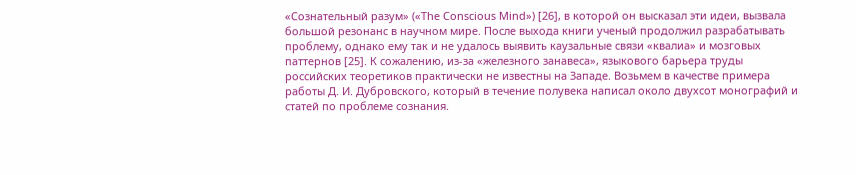«Сознательный разум» («The Conscious Mind») [26], в которой он высказал эти идеи, вызвала большой резонанс в научном мире. После выхода книги ученый продолжил разрабатывать проблему, однако ему так и не удалось выявить каузальные связи «квалиа» и мозговых паттернов [25]. К сожалению, из-за «железного занавеса», языкового барьера труды российских теоретиков практически не известны на Западе. Возьмем в качестве примера работы Д. И. Дубровского, который в течение полувека написал около двухсот монографий и статей по проблеме сознания.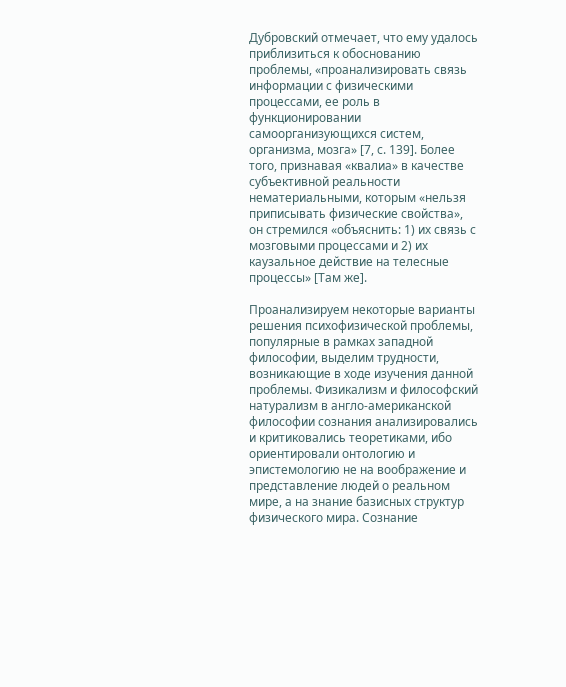Дубровский отмечает, что ему удалось приблизиться к обоснованию проблемы, «проанализировать связь информации с физическими процессами, ее роль в функционировании самоорганизующихся систем, организма, мозга» [7, с. 139]. Более того, признавая «квалиа» в качестве субъективной реальности нематериальными, которым «нельзя приписывать физические свойства», он стремился «объяснить: 1) их связь с мозговыми процессами и 2) их каузальное действие на телесные процессы» [Там же].

Проанализируем некоторые варианты решения психофизической проблемы, популярные в рамках западной философии, выделим трудности, возникающие в ходе изучения данной проблемы. Физикализм и философский натурализм в англо-американской философии сознания анализировались и критиковались теоретиками, ибо ориентировали онтологию и эпистемологию не на воображение и представление людей о реальном мире, а на знание базисных структур физического мира. Сознание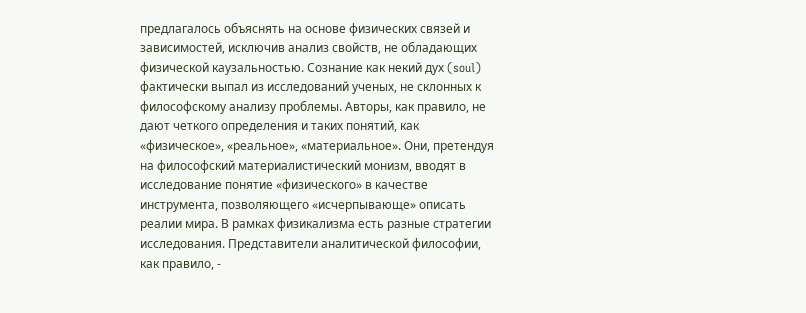предлагалось объяснять на основе физических связей и зависимостей, исключив анализ свойств, не обладающих физической каузальностью. Сознание как некий дух (soul) фактически выпал из исследований ученых, не склонных к философскому анализу проблемы. Авторы, как правило, не дают четкого определения и таких понятий, как «физическое», «реальное», «материальное». Они, претендуя на философский материалистический монизм, вводят в исследование понятие «физического» в качестве инструмента, позволяющего «исчерпывающе» описать реалии мира. В рамках физикализма есть разные стратегии исследования. Представители аналитической философии, как правило, -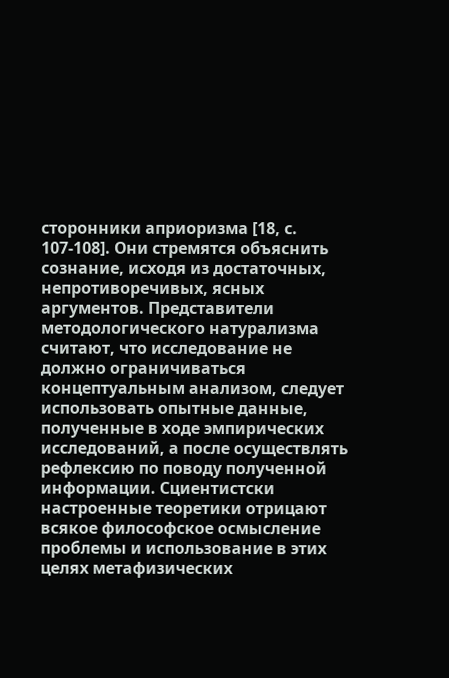сторонники априоризма [18, с. 107-108]. Они стремятся объяснить сознание, исходя из достаточных, непротиворечивых, ясных аргументов. Представители методологического натурализма считают, что исследование не должно ограничиваться концептуальным анализом, следует использовать опытные данные, полученные в ходе эмпирических исследований, а после осуществлять рефлексию по поводу полученной информации. Сциентистски настроенные теоретики отрицают всякое философское осмысление проблемы и использование в этих целях метафизических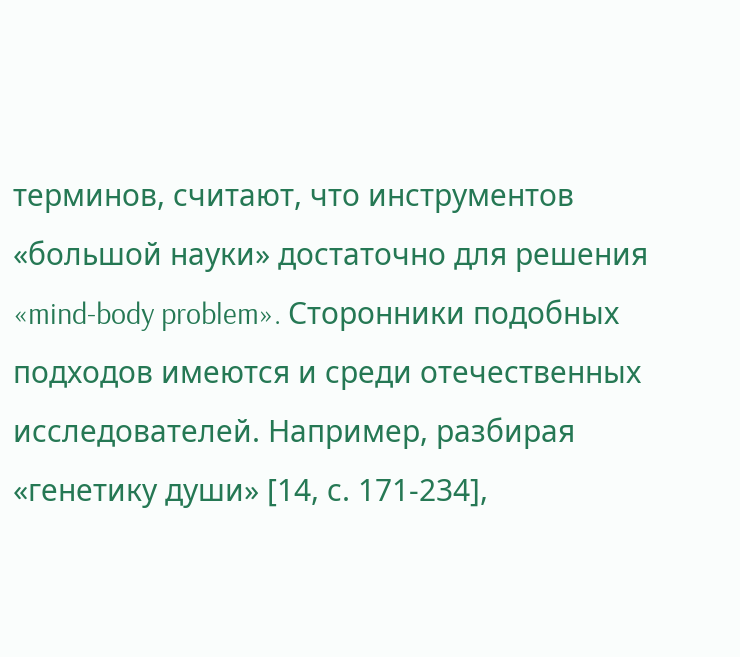терминов, считают, что инструментов «большой науки» достаточно для решения «mind-body problem». Сторонники подобных подходов имеются и среди отечественных исследователей. Например, разбирая «генетику души» [14, с. 171-234],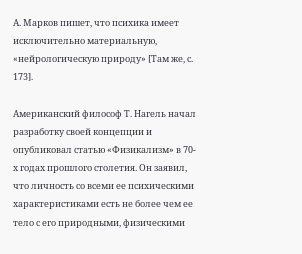А. Марков пишет, что психика имеет исключительно материальную, «нейрологическую природу» [Там же, с. 173].

Американский философ Т. Нагель начал разработку своей концепции и опубликовал статью «Физикализм» в 70-х годах прошлого столетия. Он заявил, что личность со всеми ее психическими характеристиками есть не более чем ее тело с его природными, физическими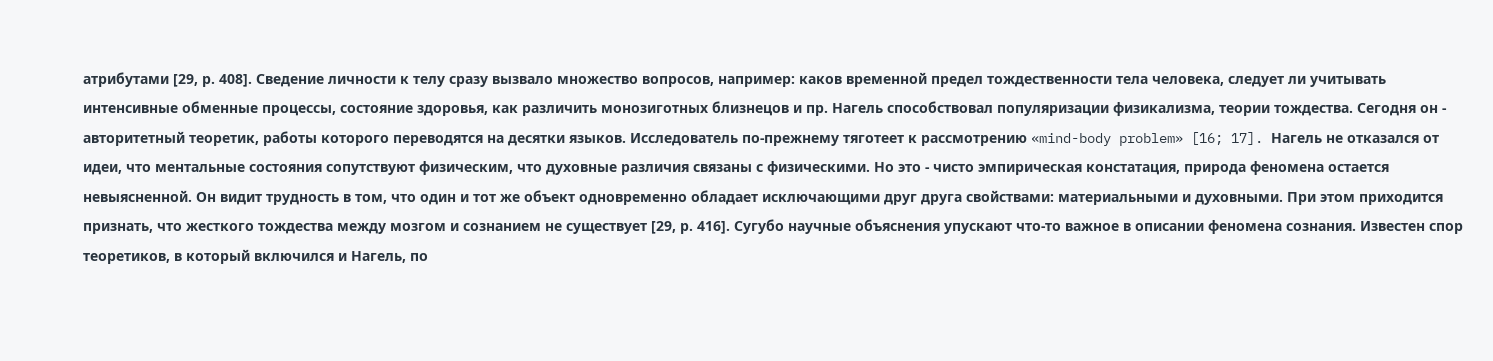атрибутами [29, р. 408]. Сведение личности к телу сразу вызвало множество вопросов, например: каков временной предел тождественности тела человека, следует ли учитывать интенсивные обменные процессы, состояние здоровья, как различить монозиготных близнецов и пр. Нагель способствовал популяризации физикализма, теории тождества. Сегодня он - авторитетный теоретик, работы которого переводятся на десятки языков. Исследователь по-прежнему тяготеет к рассмотрению «mind-body problem» [16; 17]. Нагель не отказался от идеи, что ментальные состояния сопутствуют физическим, что духовные различия связаны с физическими. Но это - чисто эмпирическая констатация, природа феномена остается невыясненной. Он видит трудность в том, что один и тот же объект одновременно обладает исключающими друг друга свойствами: материальными и духовными. При этом приходится признать, что жесткого тождества между мозгом и сознанием не существует [29, р. 416]. Сугубо научные объяснения упускают что-то важное в описании феномена сознания. Известен спор теоретиков, в который включился и Нагель, по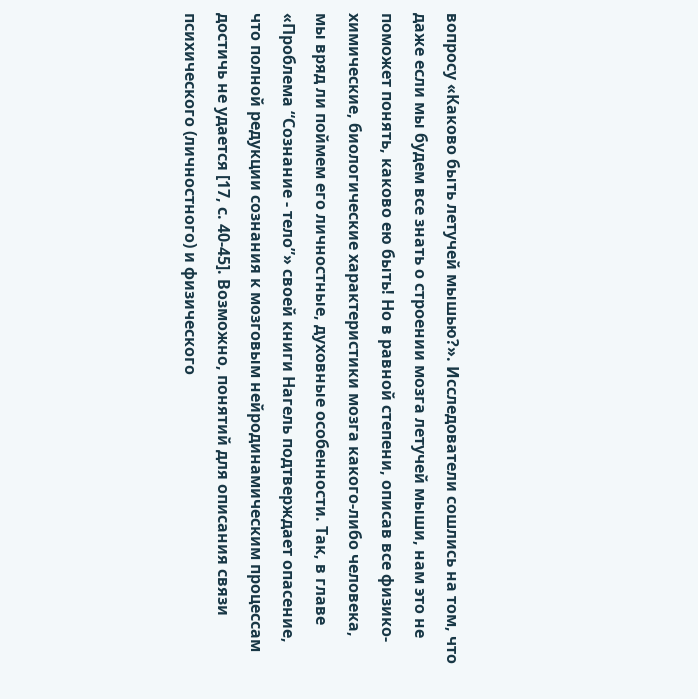вопросу «Каково быть летучей мышью?». Исследователи сошлись на том, что даже если мы будем все знать о строении мозга летучей мыши, нам это не поможет понять, каково ею быть! Но в равной степени, описав все физико-химические, биологические характеристики мозга какого-либо человека, мы вряд ли поймем его личностные, духовные особенности. Так, в главе «Проблема “Сознание - тело”» своей книги Нагель подтверждает опасение, что полной редукции сознания к мозговым нейродинамическим процессам достичь не удается [17, с. 40-45]. Возможно, понятий для описания связи психического (личностного) и физического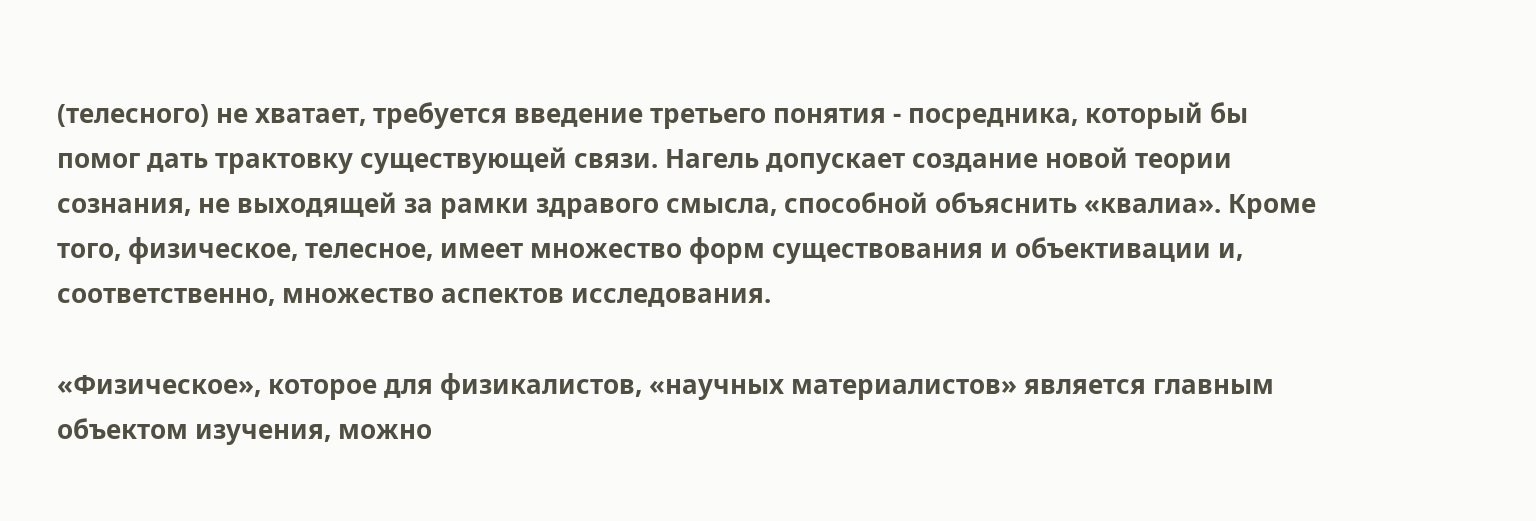(телесного) не хватает, требуется введение третьего понятия - посредника, который бы помог дать трактовку существующей связи. Нагель допускает создание новой теории сознания, не выходящей за рамки здравого смысла, способной объяснить «квалиа». Кроме того, физическое, телесное, имеет множество форм существования и объективации и, соответственно, множество аспектов исследования.

«Физическое», которое для физикалистов, «научных материалистов» является главным объектом изучения, можно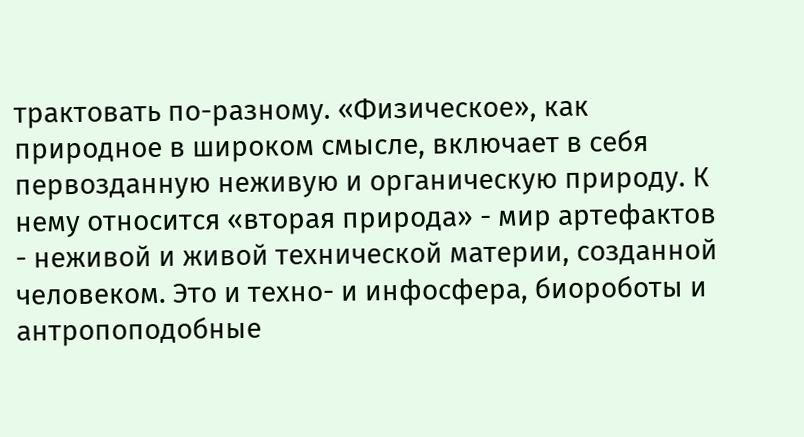трактовать по-разному. «Физическое», как природное в широком смысле, включает в себя первозданную неживую и органическую природу. К нему относится «вторая природа» - мир артефактов - неживой и живой технической материи, созданной человеком. Это и техно- и инфосфера, биороботы и антропоподобные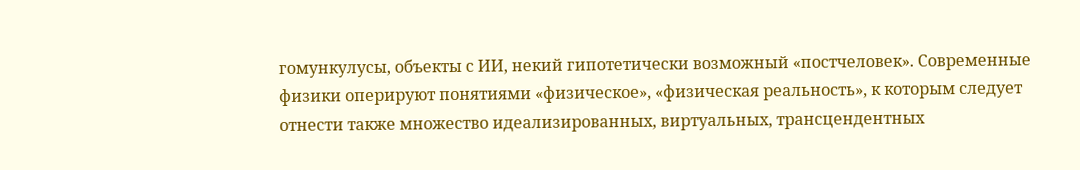гомункулусы, объекты с ИИ, некий гипотетически возможный «постчеловек». Современные физики оперируют понятиями «физическое», «физическая реальность», к которым следует отнести также множество идеализированных, виртуальных, трансцендентных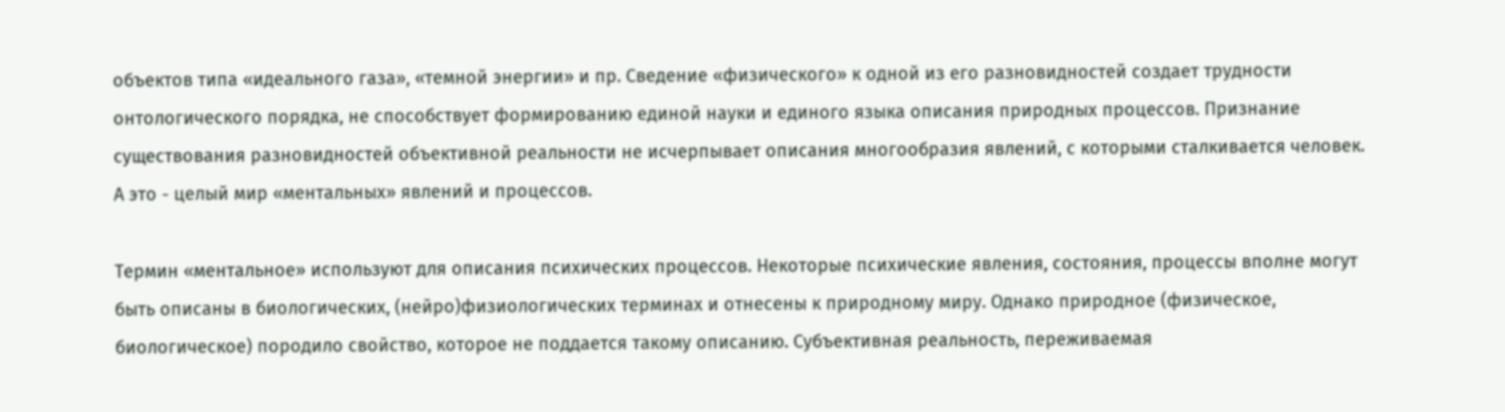объектов типа «идеального газа», «темной энергии» и пр. Сведение «физического» к одной из его разновидностей создает трудности онтологического порядка, не способствует формированию единой науки и единого языка описания природных процессов. Признание существования разновидностей объективной реальности не исчерпывает описания многообразия явлений, с которыми сталкивается человек. А это - целый мир «ментальных» явлений и процессов.

Термин «ментальное» используют для описания психических процессов. Некоторые психические явления, состояния, процессы вполне могут быть описаны в биологических, (нейро)физиологических терминах и отнесены к природному миру. Однако природное (физическое, биологическое) породило свойство, которое не поддается такому описанию. Субъективная реальность, переживаемая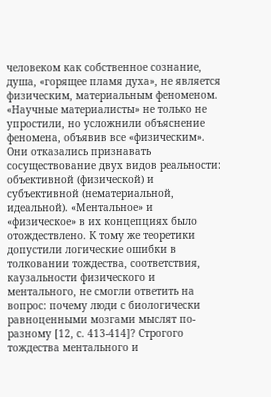человеком как собственное сознание, душа, «горящее пламя духа», не является физическим, материальным феноменом. «Научные материалисты» не только не упростили, но усложнили объяснение феномена, объявив все «физическим». Они отказались признавать сосуществование двух видов реальности: объективной (физической) и субъективной (нематериальной, идеальной). «Ментальное» и «физическое» в их концепциях было отождествлено. К тому же теоретики допустили логические ошибки в толковании тождества, соответствия, каузальности физического и ментального, не смогли ответить на вопрос: почему люди с биологически равноценными мозгами мыслят по-разному [12, с. 413-414]? Строгого тождества ментального и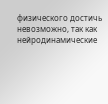физического достичь невозможно, так как нейродинамические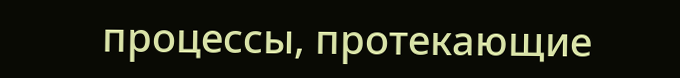процессы, протекающие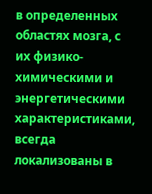в определенных областях мозга, с их физико-химическими и энергетическими характеристиками, всегда локализованы в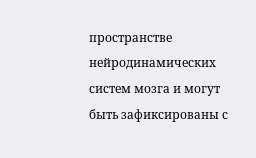пространстве нейродинамических систем мозга и могут быть зафиксированы с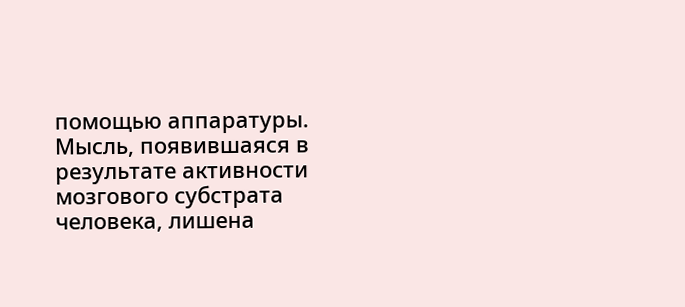помощью аппаратуры. Мысль, появившаяся в результате активности мозгового субстрата человека, лишена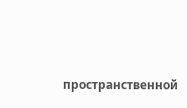пространственной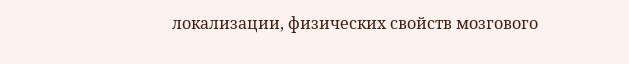локализации, физических свойств мозгового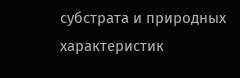субстрата и природных характеристик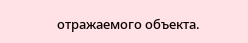отражаемого объекта.